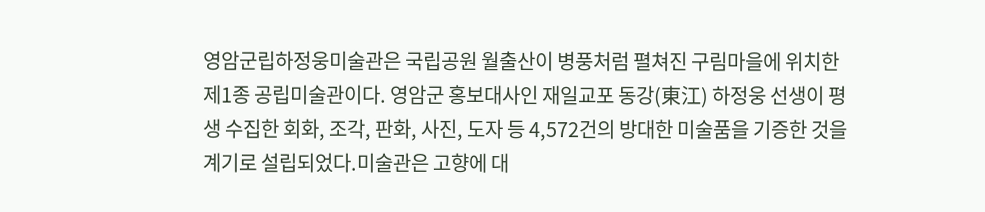영암군립하정웅미술관은 국립공원 월출산이 병풍처럼 펼쳐진 구림마을에 위치한 제1종 공립미술관이다. 영암군 홍보대사인 재일교포 동강(東江) 하정웅 선생이 평생 수집한 회화, 조각, 판화, 사진, 도자 등 4,572건의 방대한 미술품을 기증한 것을 계기로 설립되었다.미술관은 고향에 대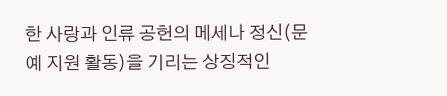한 사랑과 인류 공헌의 메세나 정신(문예 지원 활동)을 기리는 상징적인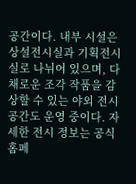공간이다. 내부 시설은 상설전시실과 기획전시실로 나뉘어 있으며, 다채로운 조각 작품을 감상할 수 있는 야외 전시 공간도 운영 중이다. 자세한 전시 정보는 공식 홈페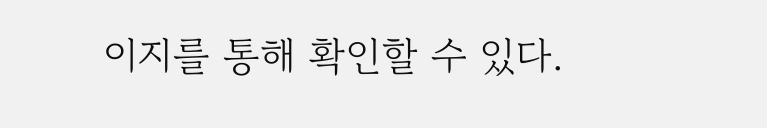이지를 통해 확인할 수 있다.